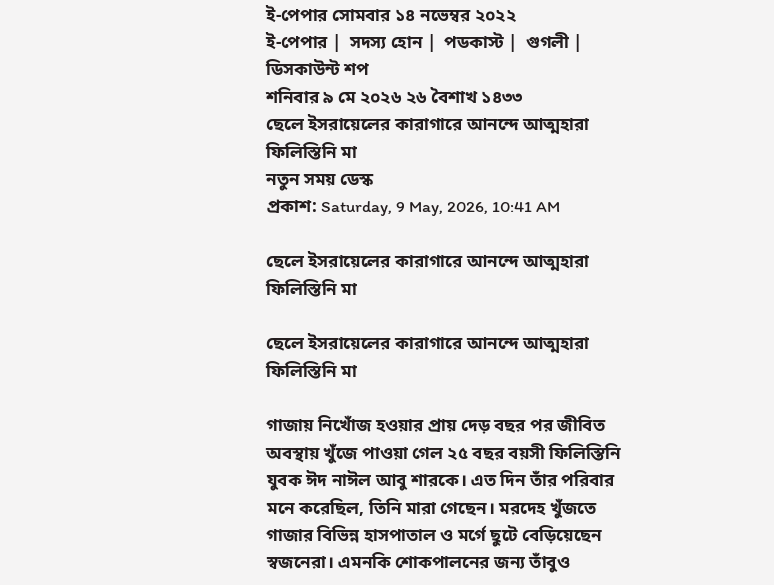ই-পেপার সোমবার ১৪ নভেম্বর ২০২২
ই-পেপার |  সদস্য হোন |  পডকাস্ট |  গুগলী |  ডিসকাউন্ট শপ
শনিবার ৯ মে ২০২৬ ২৬ বৈশাখ ১৪৩৩
ছেলে ইসরায়েলের কারাগারে আনন্দে আত্মহারা ফিলিস্তিনি মা
নতুন সময় ডেস্ক
প্রকাশ: Saturday, 9 May, 2026, 10:41 AM

ছেলে ইসরায়েলের কারাগারে আনন্দে আত্মহারা ফিলিস্তিনি মা

ছেলে ইসরায়েলের কারাগারে আনন্দে আত্মহারা ফিলিস্তিনি মা

গাজায় নিখোঁজ হওয়ার প্রায় দেড় বছর পর জীবিত অবস্থায় খুঁজে পাওয়া গেল ২৫ বছর বয়সী ফিলিস্তিনি যুবক ঈদ নাঈল আবু শারকে। এত দিন তাঁর পরিবার মনে করেছিল, তিনি মারা গেছেন। মরদেহ খুঁজতে গাজার বিভিন্ন হাসপাতাল ও মর্গে ছুটে বেড়িয়েছেন স্বজনেরা। এমনকি শোকপালনের জন্য তাঁবুও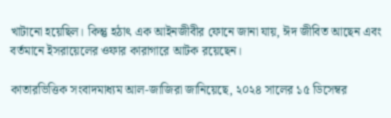খাটানো হয়েছিল। কিন্তু হঠাৎ এক আইনজীবীর ফোনে জানা যায়, ঈদ জীবিত আছেন এবং বর্তমানে ইসরায়েলের ওফার কারাগারে আটক রয়েছেন।

কাতারভিত্তিক সংবাদমাধ্যম আল-জাজিরা জানিয়েছে, ২০২৪ সালের ১৫ ডিসেম্বর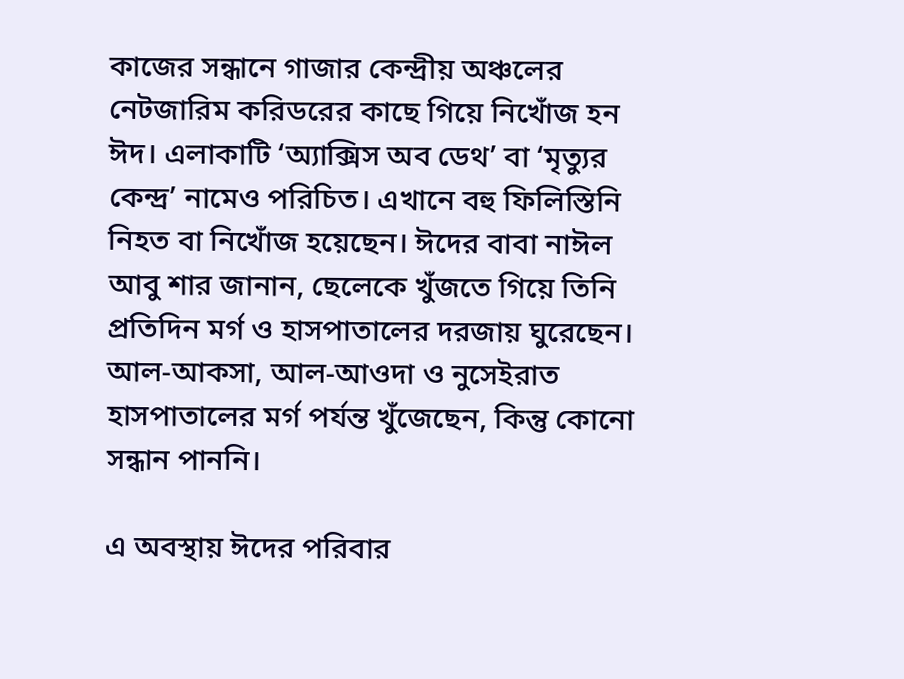কাজের সন্ধানে গাজার কেন্দ্রীয় অঞ্চলের নেটজারিম করিডরের কাছে গিয়ে নিখোঁজ হন ঈদ। এলাকাটি ‘অ্যাক্সিস অব ডেথ’ বা ‘মৃত্যুর কেন্দ্র’ নামেও পরিচিত। এখানে বহু ফিলিস্তিনি নিহত বা নিখোঁজ হয়েছেন। ঈদের বাবা নাঈল আবু শার জানান, ছেলেকে খুঁজতে গিয়ে তিনি প্রতিদিন মর্গ ও হাসপাতালের দরজায় ঘুরেছেন। আল-আকসা, আল-আওদা ও নুসেইরাত হাসপাতালের মর্গ পর্যন্ত খুঁজেছেন, কিন্তু কোনো সন্ধান পাননি।

এ অবস্থায় ঈদের পরিবার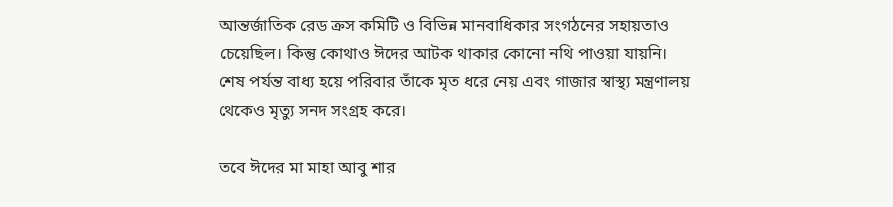আন্তর্জাতিক রেড ক্রস কমিটি ও বিভিন্ন মানবাধিকার সংগঠনের সহায়তাও চেয়েছিল। কিন্তু কোথাও ঈদের আটক থাকার কোনো নথি পাওয়া যায়নি। শেষ পর্যন্ত বাধ্য হয়ে পরিবার তাঁকে মৃত ধরে নেয় এবং গাজার স্বাস্থ্য মন্ত্রণালয় থেকেও মৃত্যু সনদ সংগ্রহ করে।

তবে ঈদের মা মাহা আবু শার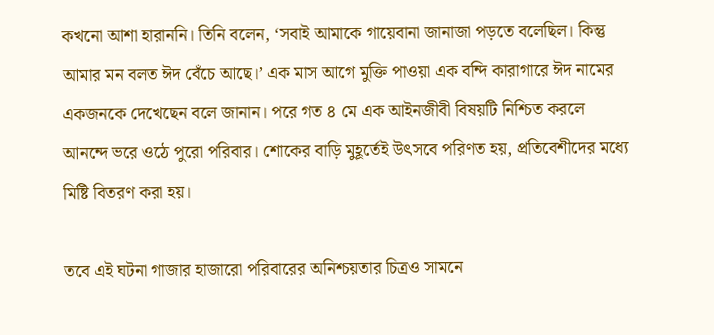কখনো আশা হারাননি। তিনি বলেন, ‘সবাই আমাকে গায়েবানা জানাজা পড়তে বলেছিল। কিন্তু আমার মন বলত ঈদ বেঁচে আছে।’ এক মাস আগে মুক্তি পাওয়া এক বন্দি কারাগারে ঈদ নামের একজনকে দেখেছেন বলে জানান। পরে গত ৪ মে এক আইনজীবী বিষয়টি নিশ্চিত করলে আনন্দে ভরে ওঠে পুরো পরিবার। শোকের বাড়ি মুহূর্তেই উৎসবে পরিণত হয়, প্রতিবেশীদের মধ্যে মিষ্টি বিতরণ করা হয়।

তবে এই ঘটনা গাজার হাজারো পরিবারের অনিশ্চয়তার চিত্রও সামনে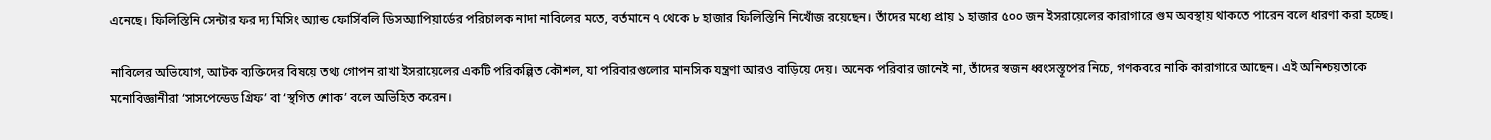এনেছে। ফিলিস্তিনি সেন্টার ফর দ্য মিসিং অ্যান্ড ফোর্সিবলি ডিসঅ্যাপিয়ার্ডের পরিচালক নাদা নাবিলের মতে, বর্তমানে ৭ থেকে ৮ হাজার ফিলিস্তিনি নিখোঁজ রয়েছেন। তাঁদের মধ্যে প্রায় ১ হাজার ৫০০ জন ইসরায়েলের কারাগারে গুম অবস্থায় থাকতে পারেন বলে ধারণা করা হচ্ছে।

নাবিলের অভিযোগ, আটক ব্যক্তিদের বিষয়ে তথ্য গোপন রাখা ইসরায়েলের একটি পরিকল্পিত কৌশল, যা পরিবারগুলোর মানসিক যন্ত্রণা আরও বাড়িয়ে দেয়। অনেক পরিবার জানেই না, তাঁদের স্বজন ধ্বংসস্তূপের নিচে, গণকবরে নাকি কারাগারে আছেন। এই অনিশ্চয়তাকে মনোবিজ্ঞানীরা ‘সাসপেন্ডেড গ্রিফ’ বা ‘স্থগিত শোক’ বলে অভিহিত করেন।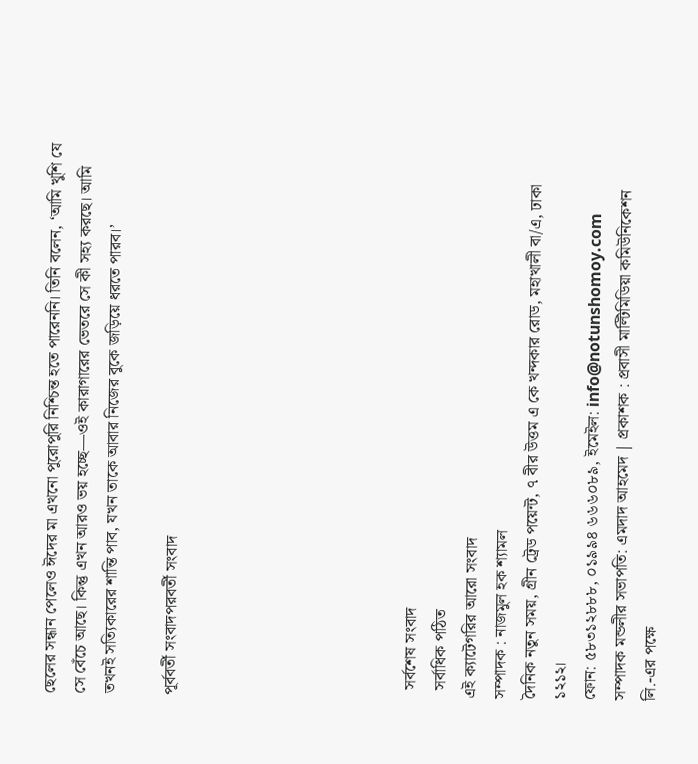ছেলের সন্ধান পেলেও ঈদের মা এখনো পুরোপুরি নিশ্চিন্ত হতে পারেননি। তিনি বলেন, ‘আমি খুশি যে সে বেঁচে আছে। কিন্তু এখন আরও ভয় হচ্ছে—ওই কারাগারের ভেতরে সে কী সহ্য করছে। আমি তখনই সত্যিকারের শান্তি পাব, যখন তাকে আবার নিজের বুকে জড়িয়ে ধরতে পারব।’

পূর্ববর্তী সংবাদপরবর্তী সংবাদ







  সর্বশেষ সংবাদ
  সর্বাধিক পঠিত
এই ক্যাটেগরির আরো সংবাদ
সম্পাদক : নাজমুল হক শ্যামল
দৈনিক নতুন সময়, গ্রীন ট্রেড পয়েন্ট, ৭ বীর উত্তম এ কে খন্দকার রোড, মহাখালী বা/এ, ঢাকা ১২১২।
ফোন: ৫৮৩১২৮৮৮, ০১৯৯৪ ৬৬৬০৮৯, ইমেইল: info@notunshomoy.com
সম্পাদক মন্ডলীর সভাপতি: এমদাদ আহমেদ | প্রকাশক : প্রবাসী মাল্টিমিডিয়া কমিউনিকেশন লি.-এর পক্ষে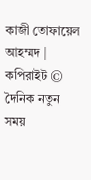কাজী তোফায়েল আহম্মদ | কপিরাইট © দৈনিক নতুন সময়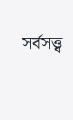সর্বসত্ত্ব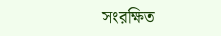সংরক্ষিত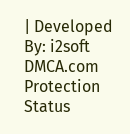| Developed By: i2soft
DMCA.com Protection Status